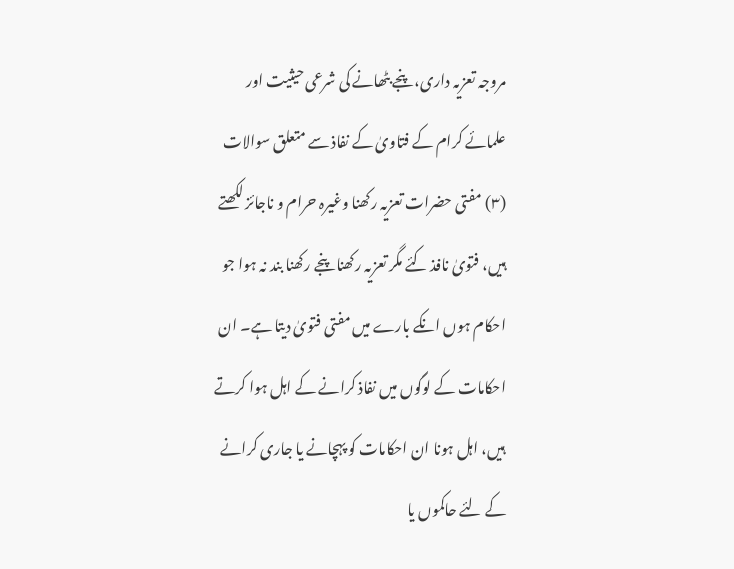مروجہ تعزیہ داری، پنجے بٹھانے کی شرعی حیثیت اور علمائے کرام کے فتاویٰ کے نفاذ سے متعلق سوالات
(۳) مفتی حضرات تعزیہ رکھنا وغیرہ حرام و ناجائز لکھتے ہیں، فتویٰ نافذ کئے مگر تعزیہ رکھنا پنجے رکھنا بند نہ ہوا جو احکام ہوں انکے بارے میں مفتی فتویٰ دیتا ہے۔ ان احکامات کے لوگوں میں نفاذ کرانے کے اہل ہوا کرتے ہیں، اہل ہونا ان احکامات کو پہچانے یا جاری کرانے کے لئے حاکموں یا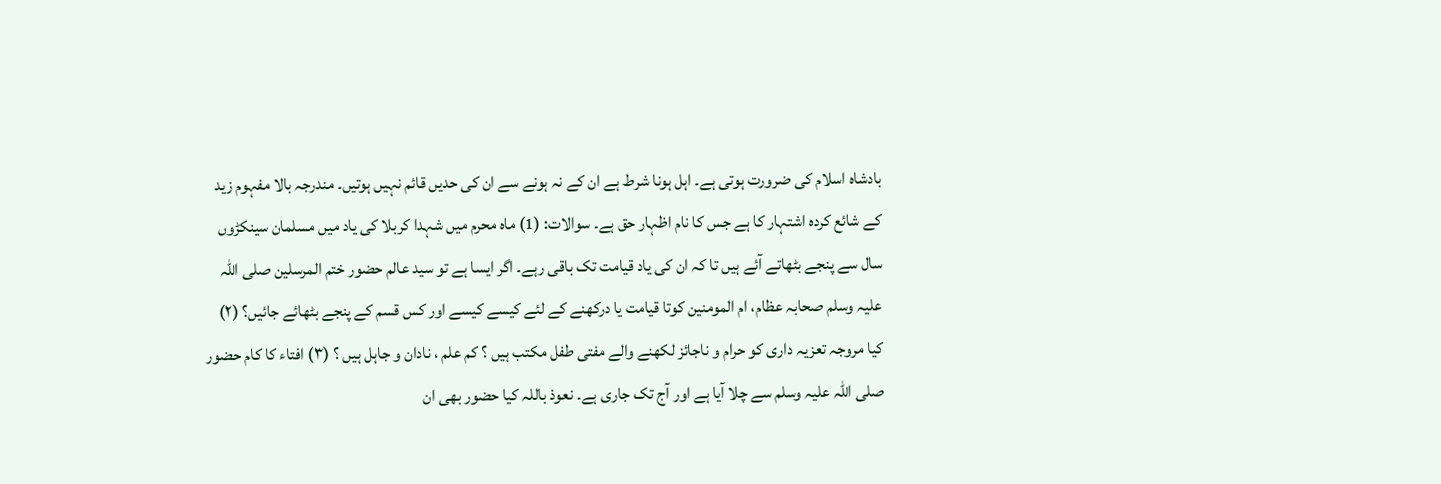بادشاہ اسلام کی ضرورت ہوتی ہے۔ اہل ہونا شرط ہے ان کے نہ ہونے سے ان کی حدیں قائم نہیں ہوتیں۔ مندرجہ بالا مفہوم زید کے شائع کردہ اشتہار کا ہے جس کا نام اظہار حق ہے۔ سوالات: (1) ماہ محرم میں شہدا کربلا کی یاد میں مسلمان سینکڑوں سال سے پنجے بٹھاتے آئے ہیں تا کہ ان کی یاد قیامت تک باقی رہے۔ اگر ایسا ہے تو سید عالم حضور ختم المرسلین صلی اللہ علیہ وسلم صحابہ عظام، ام المومنین کوتا قیامت یا درکھنے کے لئے کیسے کیسے اور کس قسم کے پنجے بٹھائے جائیں؟ (۲) کیا مروجہ تعزیہ داری کو حرام و ناجائز لکھنے والے مفتی طفل مکتب ہیں ؟ کم علم ، نادان و جاہل ہیں ؟ (۳) افتاء کا کام حضور صلی اللہ علیہ وسلم سے چلا آیا ہے اور آج تک جاری ہے۔ نعوذ باللہ کیا حضور بھی ان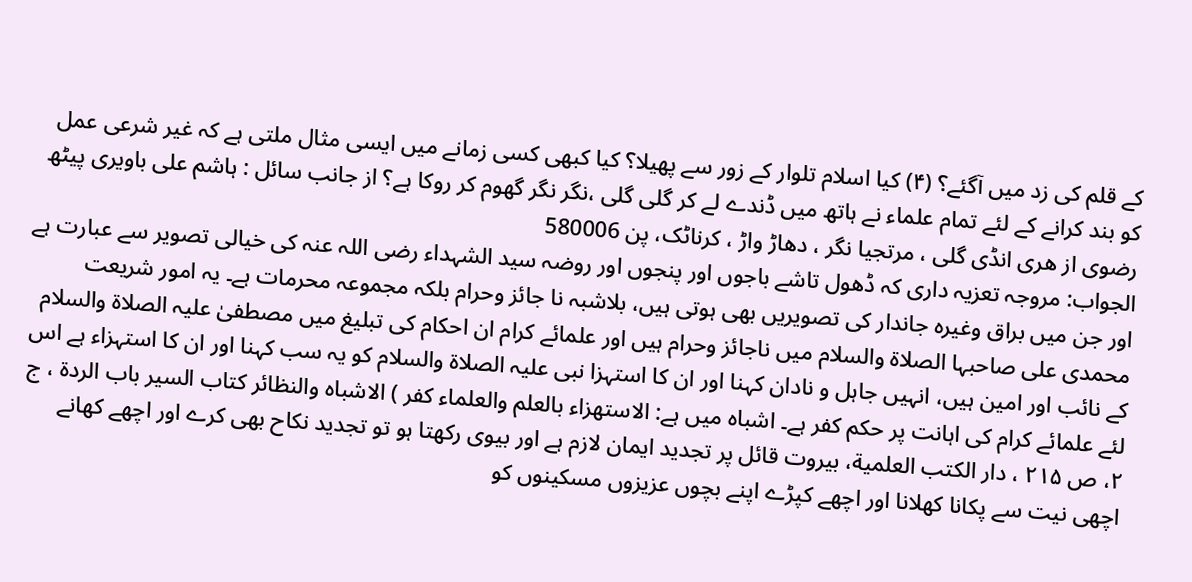کے قلم کی زد میں آگئے؟ (۴) کیا اسلام تلوار کے زور سے پھیلا؟ کیا کبھی کسی زمانے میں ایسی مثال ملتی ہے کہ غیر شرعی عمل کو بند کرانے کے لئے تمام علماء نے ہاتھ میں ڈندے لے کر گلی گلی ،نگر نگر گھوم کر روکا ہے؟ از جانب سائل : ہاشم علی باویری پیٹھ رضوی از هری انڈی گلی ، مرتجیا نگر ، دھاڑ واڑ ، کرناٹک، پن 580006
الجواب: مروجہ تعزیہ داری کہ ڈھول تاشے باجوں اور پنجوں اور روضہ سید الشہداء رضی اللہ عنہ کی خیالی تصویر سے عبارت ہے اور جن میں براق وغیرہ جاندار کی تصویریں بھی ہوتی ہیں، بلاشبہ نا جائز وحرام بلکہ مجموعہ محرمات ہے۔ یہ امور شریعت محمدی علی صاحبہا الصلاة والسلام میں ناجائز وحرام ہیں اور علمائے کرام ان احکام کی تبلیغ میں مصطفیٰ علیہ الصلاۃ والسلام کے نائب اور امین ہیں، انہیں جاہل و نادان کہنا اور ان کا استہزا نبی علیہ الصلاۃ والسلام کو یہ سب کہنا اور ان کا استہزاء ہے اس لئے علمائے کرام کی اہانت پر حکم کفر ہے۔ اشباہ میں ہے: الاستهزاء بالعلم والعلماء كفر ) الاشباه والنظائر كتاب السير باب الردة ، ج ۲، ص ۲۱۵ ، دار الكتب العلمية، بيروت قائل پر تجدید ایمان لازم ہے اور بیوی رکھتا ہو تو تجدید نکاح بھی کرے اور اچھے کھانے اچھی نیت سے پکانا کھلانا اور اچھے کپڑے اپنے بچوں عزیزوں مسکینوں کو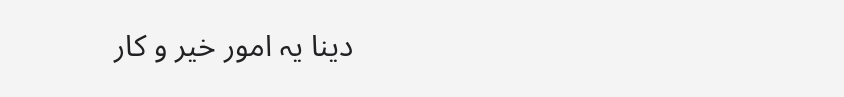دینا یہ امور خیر و کار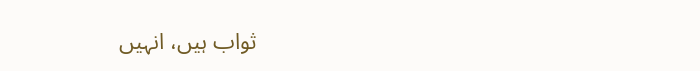ثواب ہیں، انہیں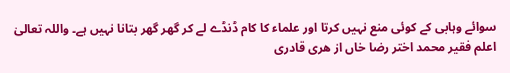سوائے وہابی کے کوئی منع نہیں کرتا اور علماء کا کام ڈنڈے لے کر گھر گھر بتانا نہیں ہے۔ واللہ تعالیٰ اعلم فقیر محمد اختر رضا خاں از هری قادری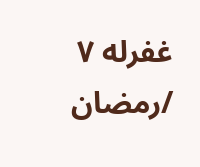غفرله ۷ /رمضان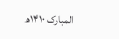المبارک ۱۴۱۰ھ